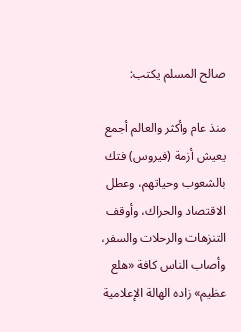صالح المسلم يكتب:

منذ عام وأكثر والعالم أجمع يعيش أزمة (فيروس) فتك بالشعوب وحياتهم، وعطل الاقتصاد والحراك، وأوقف التنزهات والرحلات والسفر، وأصاب الناس كافة «هلع عظيم» زاده الهالة الإعلامية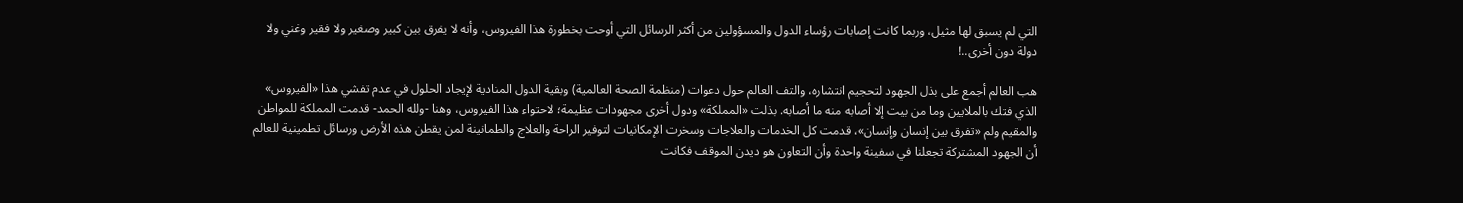التي لم يسبق لها مثيل، وربما كانت إصابات رؤساء الدول والمسؤولين من أكثر الرسائل التي أوحت بخطورة هذا الفيروس، وأنه لا يفرق بين كبير وصغير ولا فقير وغني ولا دولة دون أخرى..!

هب العالم أجمع على بذل الجهود لتحجيم انتشاره، والتف العالم حول دعوات (منظمة الصحة العالمية) وبقية الدول المنادية لإيجاد الحلول في عدم تفشي هذا «الفيروس» الذي فتك بالملايين وما من بيت إلا أصابه منه ما أصابه. بذلت «المملكة» ودول أخرى مجهودات عظيمة؛ لاحتواء هذا الفيروس، وهنا -ولله الحمد- قدمت المملكة للمواطن والمقيم ولم «تفرق بين إنسان وإنسان»، قدمت كل الخدمات والعلاجات وسخرت الإمكانيات لتوفير الراحة والعلاج والطمانينة لمن يقطن هذه الأرض ورسائل تطمينية للعالم أن الجهود المشتركة تجعلنا في سفينة واحدة وأن التعاون هو ديدن الموقف فكانت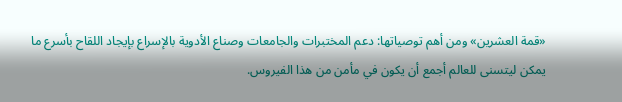«قمة العشرين» ومن أهم توصياتها: دعم المختبرات والجامعات وصناع الأدوية بالإسراع بإيجاد اللقاح بأسرع ما يمكن ليتسنى للعالم أجمع أن يكون في مأمن من هذا الفيروس.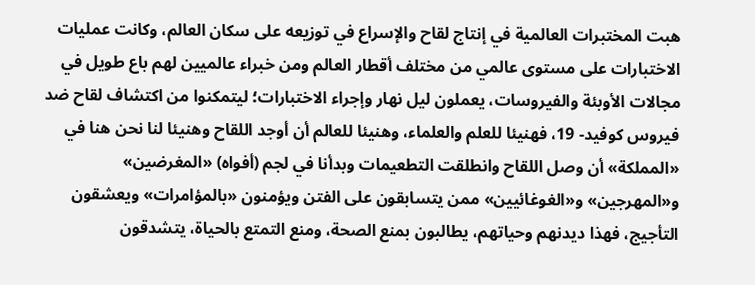هبت المختبرات العالمية في إنتاج لقاح والإسراع في توزيعه على سكان العالم، وكانت عمليات الاختبارات على مستوى عالمي من مختلف أقطار العالم ومن خبراء عالميين لهم باع طويل في مجالات الأوبئة والفيروسات، يعملون ليل نهار وإجراء الاختبارات؛ ليتمكنوا من اكتشاف لقاح ضد فيروس كوفيد- 19، فهنيئا للعلم والعلماء، وهنيئا للعالم أن أوجد اللقاح وهنيئا لنا نحن هنا في «المملكة» أن وصل اللقاح وانطلقت التطعيمات وبدأنا في لجم (أفواه) «المغرضين» و«المهرجين» و«الغوغائيين» ممن يتسابقون على الفتن ويؤمنون «بالمؤامرات» ويعشقون التأجيج، فهذا ديدنهم وحياتهم، يطالبون بمنع الصحة، ومنع التمتع بالحياة، يتشدقون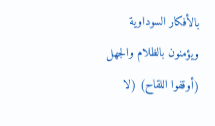بالأفكار السوداوية ويؤمنون بالظلام والجهل (أوقفوا اللقاح) (لا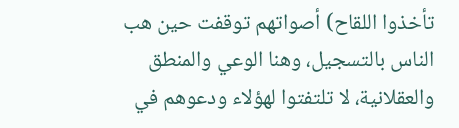تأخذوا اللقاح) أصواتهم توقفت حين هب الناس بالتسجيل، وهنا الوعي والمنطق والعقلانية، لا تلتفتوا لهؤلاء ودعوهم في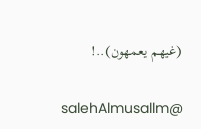(غيهم يعمهون)..!

salehAlmusallm@